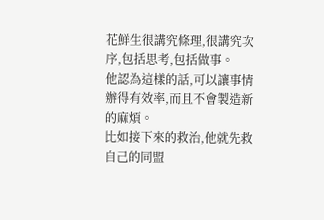花鮮生很講究條理,很講究次序,包括思考,包括做事。
他認為這樣的話,可以讓事情辦得有效率,而且不會製造新的麻煩。
比如接下來的救治,他就先救自己的同盟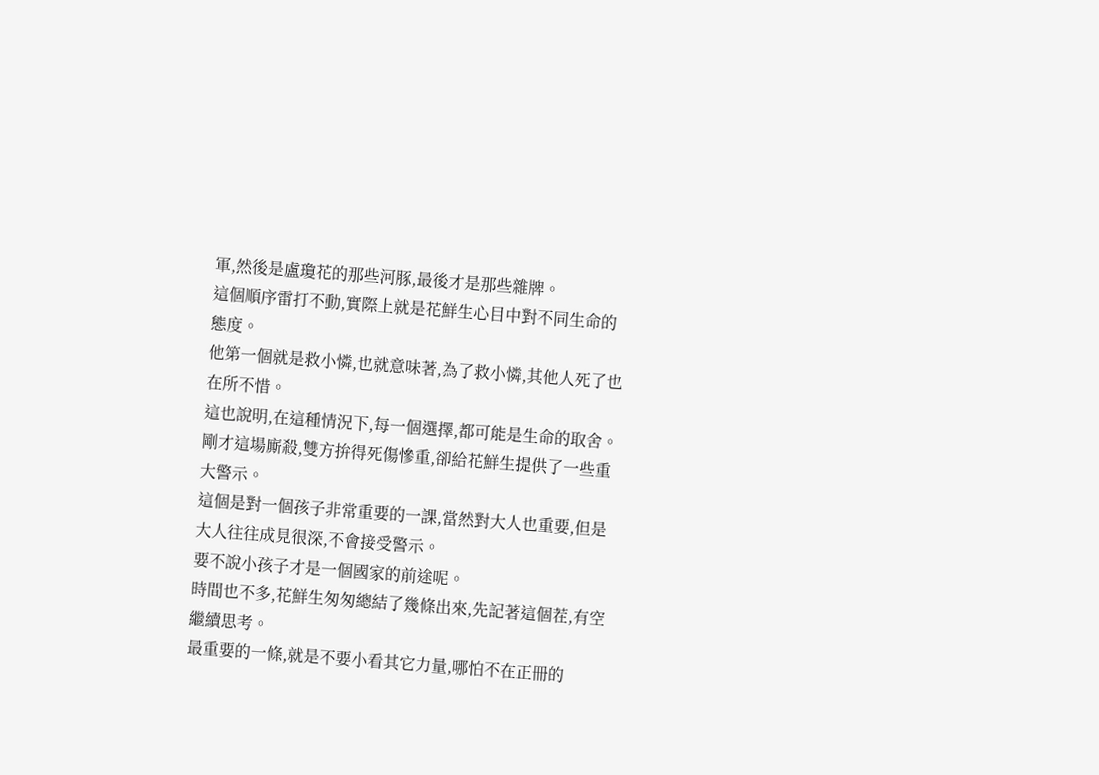軍,然後是盧瓊花的那些河豚,最後才是那些雜牌。
這個順序雷打不動,實際上就是花鮮生心目中對不同生命的態度。
他第一個就是救小憐,也就意味著,為了救小憐,其他人死了也在所不惜。
這也說明,在這種情況下,每一個選擇,都可能是生命的取舍。
剛才這場廝殺,雙方拚得死傷慘重,卻給花鮮生提供了一些重大警示。
這個是對一個孩子非常重要的一課,當然對大人也重要,但是大人往往成見很深,不會接受警示。
要不說小孩子才是一個國家的前途呢。
時間也不多,花鮮生匆匆總結了幾條出來,先記著這個茬,有空繼續思考。
最重要的一條,就是不要小看其它力量,哪怕不在正冊的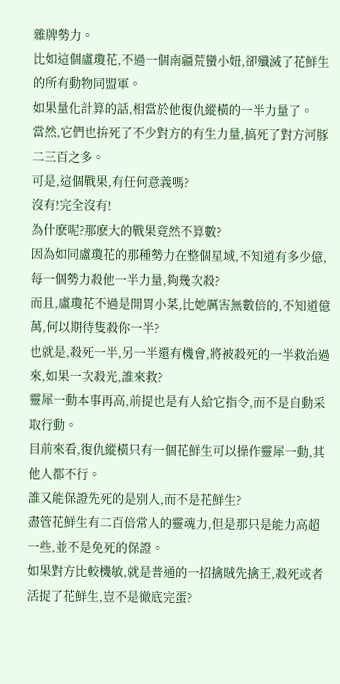雜牌勢力。
比如這個盧瓊花,不過一個南疆荒蠻小妞,卻殲滅了花鮮生的所有動物同盟軍。
如果量化計算的話,相當於他復仇縱橫的一半力量了。
當然,它們也拚死了不少對方的有生力量,搞死了對方河豚二三百之多。
可是,這個戰果,有任何意義嗎?
沒有!完全沒有!
為什麽呢?那麽大的戰果竟然不算數?
因為如同盧瓊花的那種勢力在整個星域,不知道有多少億,每一個勢力殺他一半力量,夠幾次殺?
而且,盧瓊花不過是開胃小菜,比她厲害無數倍的,不知道億萬,何以期待隻殺你一半?
也就是,殺死一半,另一半還有機會,將被殺死的一半救治過來,如果一次殺光,誰來救?
靈犀一動本事再高,前提也是有人給它指令,而不是自動采取行動。
目前來看,復仇縱橫只有一個花鮮生可以操作靈犀一動,其他人都不行。
誰又能保證先死的是別人,而不是花鮮生?
盡管花鮮生有二百倍常人的靈魂力,但是那只是能力高超一些,並不是免死的保證。
如果對方比較機敏,就是普通的一招擒賊先擒王,殺死或者活捉了花鮮生,豈不是徹底完蛋?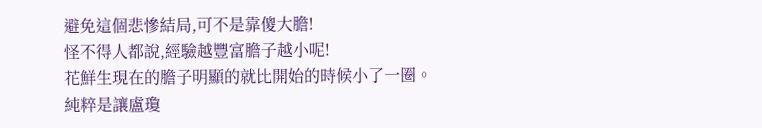避免這個悲慘結局,可不是靠傻大膽!
怪不得人都說,經驗越豐富膽子越小呢!
花鮮生現在的膽子明顯的就比開始的時候小了一圈。
純粹是讓盧瓊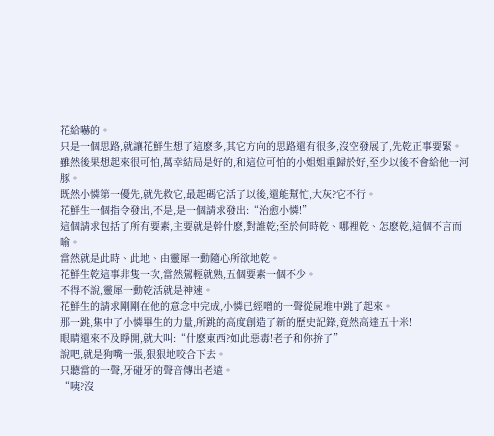花給嚇的。
只是一個思路,就讓花鮮生想了這麽多,其它方向的思路還有很多,沒空發展了,先乾正事要緊。
雖然後果想起來很可怕,萬幸結局是好的,和這位可怕的小姐姐重歸於好,至少以後不會給他一河豚。
既然小憐第一優先,就先救它,最起碼它活了以後,還能幫忙,大灰?它不行。
花鮮生一個指令發出,不是,是一個請求發出:“治愈小憐!”
這個請求包括了所有要素,主要就是幹什麽,對誰乾;至於何時乾、哪裡乾、怎麽乾,這個不言而喻。
當然就是此時、此地、由靈犀一動隨心所欲地乾。
花鮮生乾這事非隻一次,當然駕輕就熟,五個要素一個不少。
不得不說,靈犀一動乾活就是神速。
花鮮生的請求剛剛在他的意念中完成,小憐已經噌的一聲從屍堆中跳了起來。
那一跳,集中了小憐畢生的力量,所跳的高度創造了新的歷史記錄,竟然高達五十米!
眼睛還來不及睜開,就大叫:“什麽東西?如此惡毒!老子和你拚了”
說吧,就是狗嘴一張,狠狠地咬合下去。
只聽當的一聲,牙碰牙的聲音傳出老遠。
“咦?沒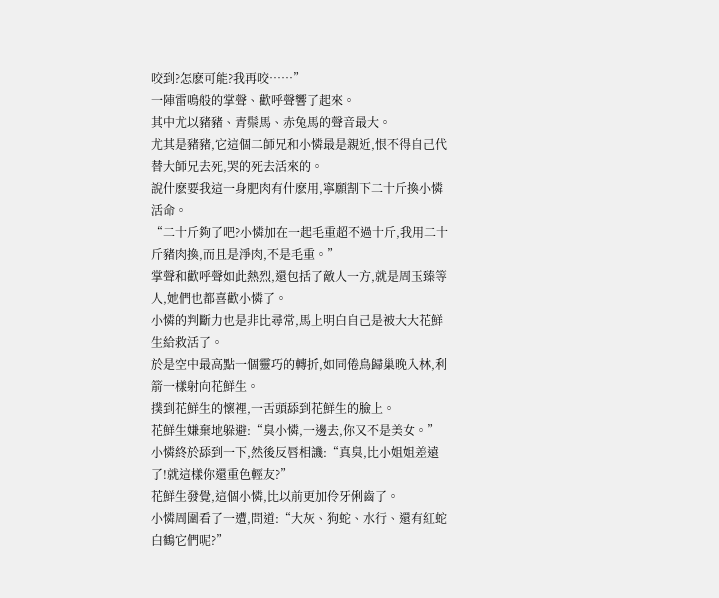咬到?怎麽可能?我再咬……”
一陣雷鳴般的掌聲、歡呼聲響了起來。
其中尤以豬豬、青鬃馬、赤兔馬的聲音最大。
尤其是豬豬,它這個二師兄和小憐最是親近,恨不得自己代替大師兄去死,哭的死去活來的。
說什麽要我這一身肥肉有什麽用,寧願割下二十斤換小憐活命。
“二十斤夠了吧?小憐加在一起毛重超不過十斤,我用二十斤豬肉換,而且是淨肉,不是毛重。”
掌聲和歡呼聲如此熱烈,還包括了敵人一方,就是周玉臻等人,她們也都喜歡小憐了。
小憐的判斷力也是非比尋常,馬上明白自己是被大大花鮮生給救活了。
於是空中最高點一個靈巧的轉折,如同倦鳥歸巢晚入林,利箭一樣射向花鮮生。
撲到花鮮生的懷裡,一舌頭舔到花鮮生的臉上。
花鮮生嫌棄地躲避:“臭小憐,一邊去,你又不是美女。”
小憐終於舔到一下,然後反唇相譏:“真臭,比小姐姐差遠了!就這樣你還重色輕友?”
花鮮生發覺,這個小憐,比以前更加伶牙俐齒了。
小憐周圍看了一遭,問道:“大灰、狗蛇、水行、還有紅蛇白鶴它們呢?”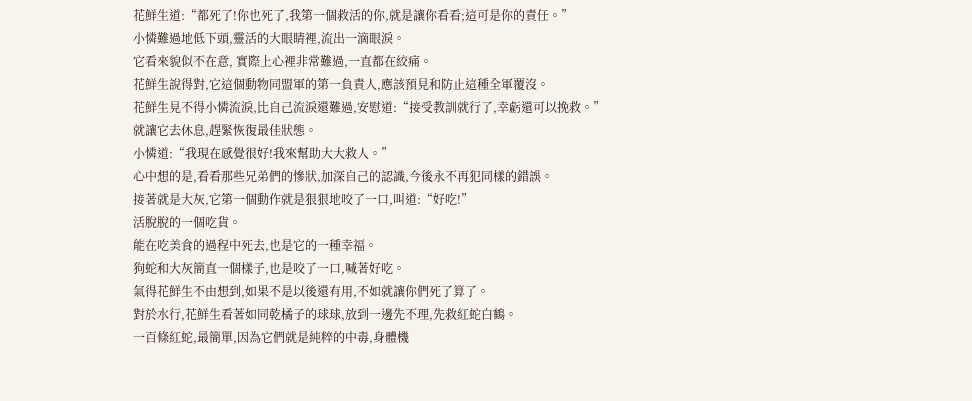花鮮生道:“都死了!你也死了,我第一個救活的你,就是讓你看看;這可是你的責任。”
小憐難過地低下頭,靈活的大眼睛裡,流出一滴眼淚。
它看來貌似不在意, 實際上心裡非常難過,一直都在絞痛。
花鮮生說得對,它這個動物同盟軍的第一負責人,應該預見和防止這種全軍覆沒。
花鮮生見不得小憐流淚,比自己流淚還難過,安慰道:“接受教訓就行了,幸虧還可以挽救。”
就讓它去休息,趕緊恢復最佳狀態。
小憐道:“我現在感覺很好!我來幫助大大救人。”
心中想的是,看看那些兄弟們的慘狀,加深自己的認識,今後永不再犯同樣的錯誤。
接著就是大灰,它第一個動作就是狠狠地咬了一口,叫道:“好吃!”
活脫脫的一個吃貨。
能在吃美食的過程中死去,也是它的一種幸福。
狗蛇和大灰簡直一個樣子,也是咬了一口,喊著好吃。
氣得花鮮生不由想到,如果不是以後還有用,不如就讓你們死了算了。
對於水行,花鮮生看著如同乾橘子的球球,放到一邊先不理,先救紅蛇白鶴。
一百條紅蛇,最簡單,因為它們就是純粹的中毒,身體機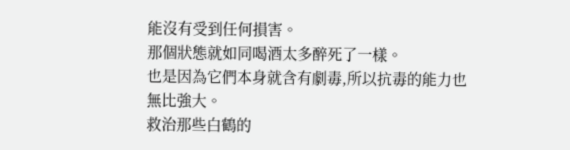能沒有受到任何損害。
那個狀態就如同喝酒太多醉死了一樣。
也是因為它們本身就含有劇毒,所以抗毒的能力也無比強大。
救治那些白鶴的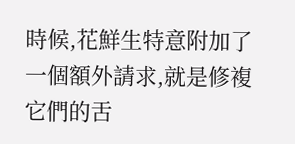時候,花鮮生特意附加了一個額外請求,就是修複它們的舌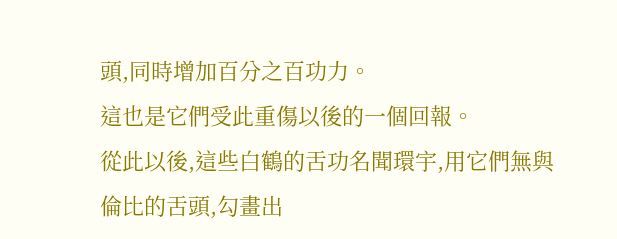頭,同時增加百分之百功力。
這也是它們受此重傷以後的一個回報。
從此以後,這些白鶴的舌功名聞環宇,用它們無與倫比的舌頭,勾畫出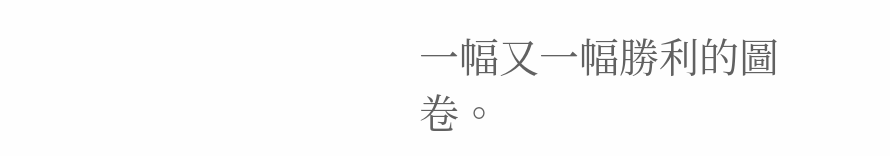一幅又一幅勝利的圖卷。